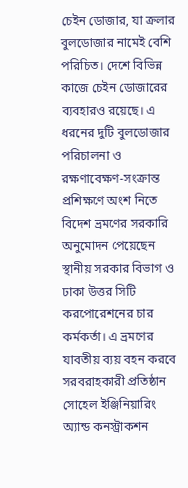চেইন ডোজার, যা ক্রলার বুলডোজার নামেই বেশি পরিচিত। দেশে বিভিন্ন কাজে চেইন ডোজারের ব্যবহারও রয়েছে। এ ধরনের দুটি বুলডোজার পরিচালনা ও রক্ষণাবেক্ষণ-সংক্রান্ত প্রশিক্ষণে অংশ নিতে বিদেশ ভ্রমণের সরকারি অনুমোদন পেয়েছেন স্থানীয় সরকার বিভাগ ও ঢাকা উত্তর সিটি করপোরেশনের চার কর্মকর্তা। এ ভ্রমণের যাবতীয় ব্যয় বহন করবে সরবরাহকারী প্রতিষ্ঠান সোহেল ইঞ্জিনিয়ারিং অ্যান্ড কনস্ট্রাকশন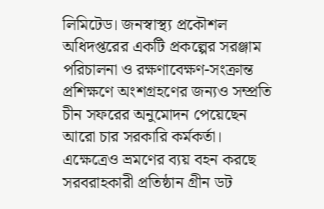লিমিটেড। জনস্বাস্থ্য প্রকৌশল অধিদপ্তরের একটি প্রকল্পের সরঞ্জাম পরিচালনা ও রক্ষণাবেক্ষণ-সংক্রান্ত প্রশিক্ষণে অংশগ্রহণের জন্যও সম্প্রতি চীন সফরের অনুমোদন পেয়েছেন আরো চার সরকারি কর্মকর্তা। এক্ষেত্রেও ভ্রমণের ব্যয় বহন করছে সরবরাহকারী প্রতিষ্ঠান গ্রীন ডট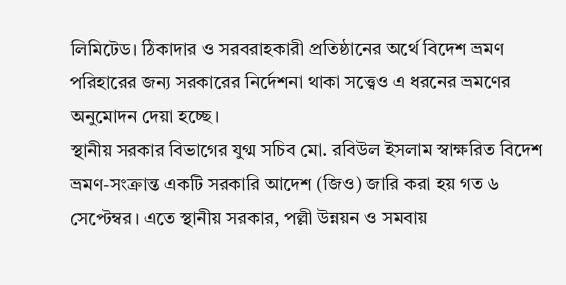লিমিটেড। ঠিকাদার ও সরবরাহকারী প্রতিষ্ঠানের অর্থে বিদেশ ভ্রমণ পরিহারের জন্য সরকারের নির্দেশনা থাকা সত্ত্বেও এ ধরনের ভ্রমণের অনুমোদন দেয়া হচ্ছে।
স্থানীয় সরকার বিভাগের যুগ্ম সচিব মো. রবিউল ইসলাম স্বাক্ষরিত বিদেশ ভ্রমণ-সংক্রান্ত একটি সরকারি আদেশ (জিও) জারি করা হয় গত ৬ সেপ্টেম্বর। এতে স্থানীয় সরকার, পল্লী উন্নয়ন ও সমবায়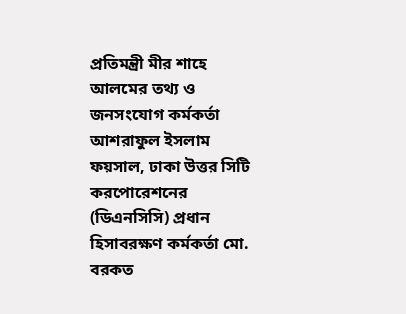প্রতিমন্ত্রী মীর শাহে আলমের তথ্য ও জনসংযোগ কর্মকর্তা আশরাফুল ইসলাম ফয়সাল, ঢাকা উত্তর সিটি করপোরেশনের (ডিএনসিসি) প্রধান হিসাবরক্ষণ কর্মকর্তা মো. বরকত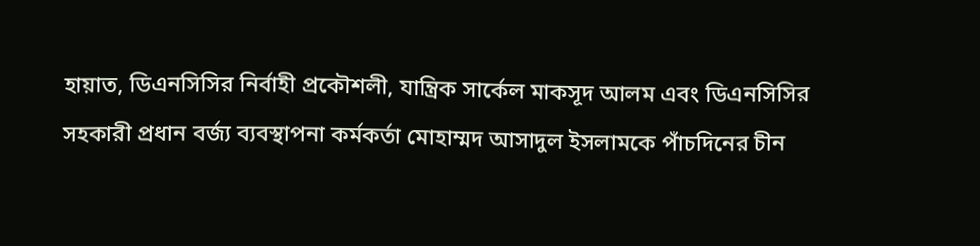হায়াত, ডিএনসিসির নির্বাহী প্রকৌশলী, যান্ত্রিক সার্কেল মাকসূদ আলম এবং ডিএনসিসির সহকারী প্রধান বর্জ্য ব্যবস্থাপনা কর্মকর্তা মোহাম্মদ আসাদুল ইসলামকে পাঁচদিনের চীন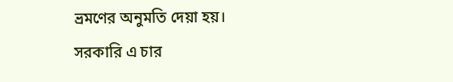ভ্রমণের অনুমতি দেয়া হয়।
সরকারি এ চার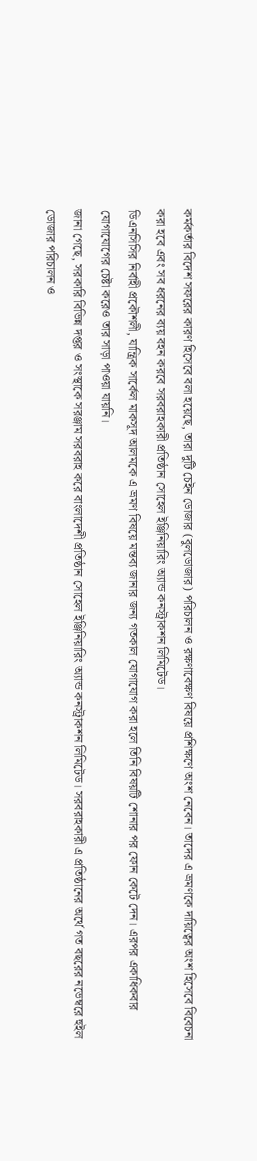কর্মকর্তার বিদেশ সফরের কারণ হিসেবে বলা হয়েছে, তারা দুটি চেইন ডোজার (বুলডোজার) পরিচালন ও রক্ষণাবেক্ষণ বিষয়ে প্রশিক্ষণে অংশ নেবেন। তাদের এ ভ্রমণকে দায়িত্বের অংশ হিসেবে বিবেচনা করা হবে এবং সব ধরনের ব্যয় বহন করবে সরবরাহকারী প্রতিষ্ঠান সোহেল ইঞ্জিনিয়ারিং অ্যান্ড কনস্ট্রাকশন লিমিটেড।
ডিএনসিসির নির্বাহী প্রকৌশলী, যান্ত্রিক সার্কেল মাকসূদ আলমকে এ ভ্রমণ বিষয়ে মন্তব্য জানার জন্য গতকাল যোগাযোগ করা হলে তিনি বিষয়টি শোনার পর ফোন কেটে দেন। এরপর একাধিকবার যোগাযোগের চেষ্টা করেও তার সাড়া পাওয়া যায়নি।
জানা গেছে, সরকারি বিভিন্ন দপ্তর ও সংস্থাকে সরঞ্জাম সরবরাহ করে বাংলাদেশী প্রতিষ্ঠান সোহেল ইঞ্জিনিয়ারিং অ্যান্ড কনস্ট্রাকশন লিমিটেড। সরবরাহকারী এ প্রতিষ্ঠানের অর্থে গত বছরের নভেম্বরে হুইল ডোজার পরিচালন ও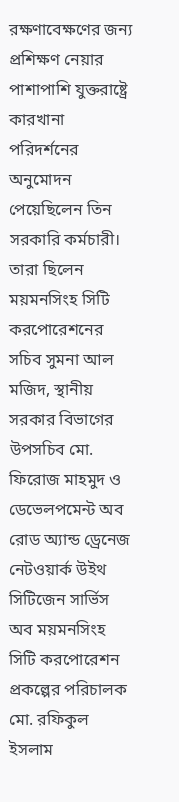রক্ষণাবেক্ষণের জন্য প্রশিক্ষণ নেয়ার পাশাপাশি যুক্তরাষ্ট্রে কারখানা পরিদর্শনের অনুমোদন পেয়েছিলেন তিন সরকারি কর্মচারী। তারা ছিলেন ময়মনসিংহ সিটি করপোরেশনের সচিব সুমনা আল মজিদ, স্থানীয় সরকার বিভাগের উপসচিব মো. ফিরোজ মাহমুদ ও ডেভেলপমেন্ট অব রোড অ্যান্ড ড্রেনেজ নেটওয়ার্ক উইথ সিটিজেন সার্ভিস অব ময়মনসিংহ সিটি করপোরেশন প্রকল্পের পরিচালক মো. রফিকুল ইসলাম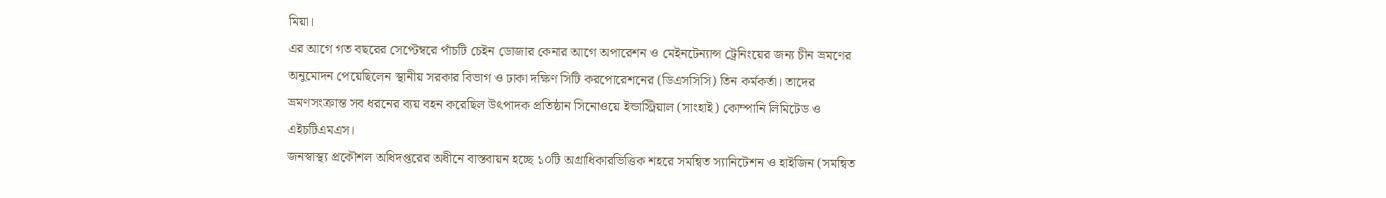মিয়া।
এর আগে গত বছরের সেপ্টেম্বরে পাঁচটি চেইন ডোজার কেনার আগে অপারেশন ও মেইনটেন্যান্স ট্রেনিংয়ের জন্য চীন ভ্রমণের অনুমোদন পেয়েছিলেন স্থানীয় সরকার বিভাগ ও ঢাকা দক্ষিণ সিটি করপোরেশনের (ডিএসসিসি) তিন কর্মকর্তা। তাদের ভ্রমণসংক্রান্ত সব ধরনের ব্যয় বহন করেছিল উৎপাদক প্রতিষ্ঠান সিনোওয়ে ইন্ডাস্ট্রিয়াল (সাংহাই) কোম্পানি লিমিটেড ও এইচটিএমএস।
জনস্বাস্থ্য প্রকৌশল অধিদপ্তরের অধীনে বাস্তবায়ন হচ্ছে ১০টি অগ্রাধিকারভিত্তিক শহরে সমন্বিত স্যানিটেশন ও হাইজিন (সমন্বিত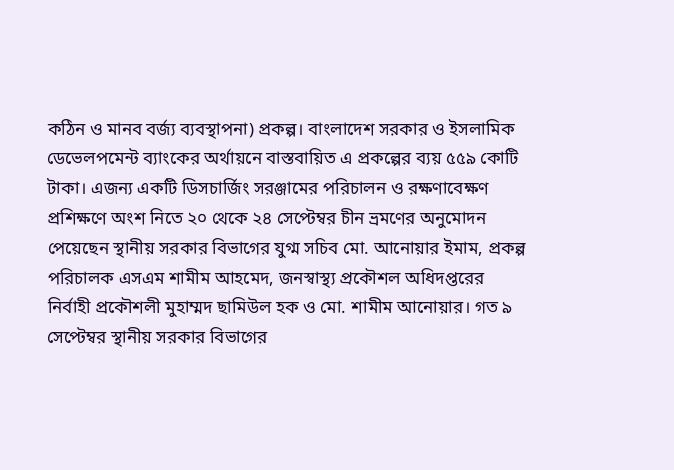কঠিন ও মানব বর্জ্য ব্যবস্থাপনা) প্রকল্প। বাংলাদেশ সরকার ও ইসলামিক ডেভেলপমেন্ট ব্যাংকের অর্থায়নে বাস্তবায়িত এ প্রকল্পের ব্যয় ৫৫৯ কোটি টাকা। এজন্য একটি ডিসচার্জিং সরঞ্জামের পরিচালন ও রক্ষণাবেক্ষণ প্রশিক্ষণে অংশ নিতে ২০ থেকে ২৪ সেপ্টেম্বর চীন ভ্রমণের অনুমোদন পেয়েছেন স্থানীয় সরকার বিভাগের যুগ্ম সচিব মো. আনোয়ার ইমাম, প্রকল্প পরিচালক এসএম শামীম আহমেদ, জনস্বাস্থ্য প্রকৌশল অধিদপ্তরের নির্বাহী প্রকৌশলী মুহাম্মদ ছামিউল হক ও মো. শামীম আনোয়ার। গত ৯ সেপ্টেম্বর স্থানীয় সরকার বিভাগের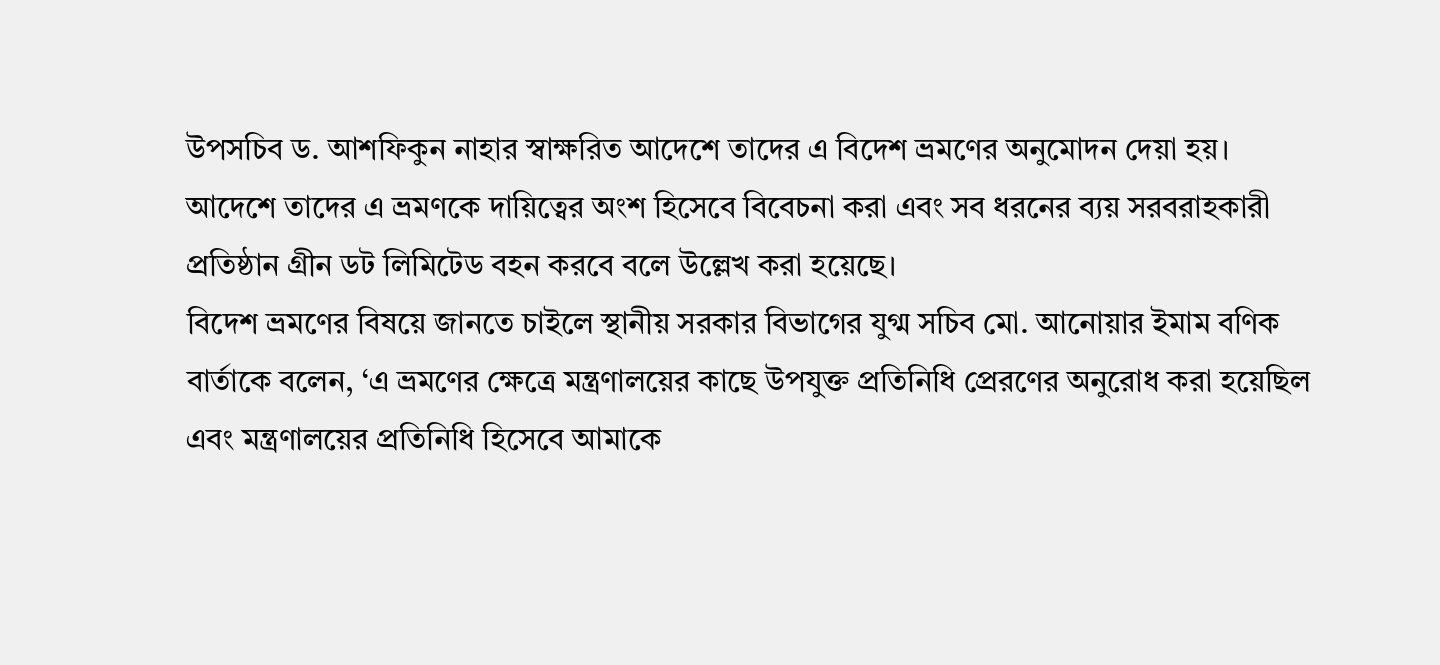উপসচিব ড. আশফিকুন নাহার স্বাক্ষরিত আদেশে তাদের এ বিদেশ ভ্রমণের অনুমোদন দেয়া হয়। আদেশে তাদের এ ভ্রমণকে দায়িত্বের অংশ হিসেবে বিবেচনা করা এবং সব ধরনের ব্যয় সরবরাহকারী প্রতিষ্ঠান গ্রীন ডট লিমিটেড বহন করবে বলে উল্লেখ করা হয়েছে।
বিদেশ ভ্রমণের বিষয়ে জানতে চাইলে স্থানীয় সরকার বিভাগের যুগ্ম সচিব মো. আনোয়ার ইমাম বণিক বার্তাকে বলেন, ‘এ ভ্রমণের ক্ষেত্রে মন্ত্রণালয়ের কাছে উপযুক্ত প্রতিনিধি প্রেরণের অনুরোধ করা হয়েছিল এবং মন্ত্রণালয়ের প্রতিনিধি হিসেবে আমাকে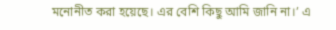মনোনীত করা হয়েছে। এর বেশি কিছু আমি জানি না।’ এ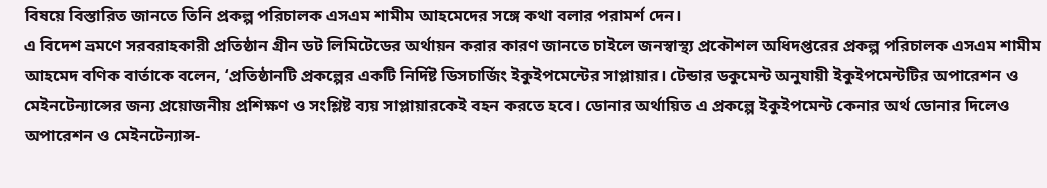বিষয়ে বিস্তারিত জানতে তিনি প্রকল্প পরিচালক এসএম শামীম আহমেদের সঙ্গে কথা বলার পরামর্শ দেন।
এ বিদেশ ভ্রমণে সরবরাহকারী প্রতিষ্ঠান গ্রীন ডট লিমিটেডের অর্থায়ন করার কারণ জানতে চাইলে জনস্বাস্থ্য প্রকৌশল অধিদপ্তরের প্রকল্প পরিচালক এসএম শামীম আহমেদ বণিক বার্তাকে বলেন, ‘প্রতিষ্ঠানটি প্রকল্পের একটি নির্দিষ্ট ডিসচার্জিং ইকুইপমেন্টের সাপ্লায়ার। টেন্ডার ডকুমেন্ট অনুযায়ী ইকুইপমেন্টটির অপারেশন ও মেইনটেন্যান্সের জন্য প্রয়োজনীয় প্রশিক্ষণ ও সংশ্লিষ্ট ব্যয় সাপ্লায়ারকেই বহন করতে হবে। ডোনার অর্থায়িত এ প্রকল্পে ইকুইপমেন্ট কেনার অর্থ ডোনার দিলেও অপারেশন ও মেইনটেন্যান্স-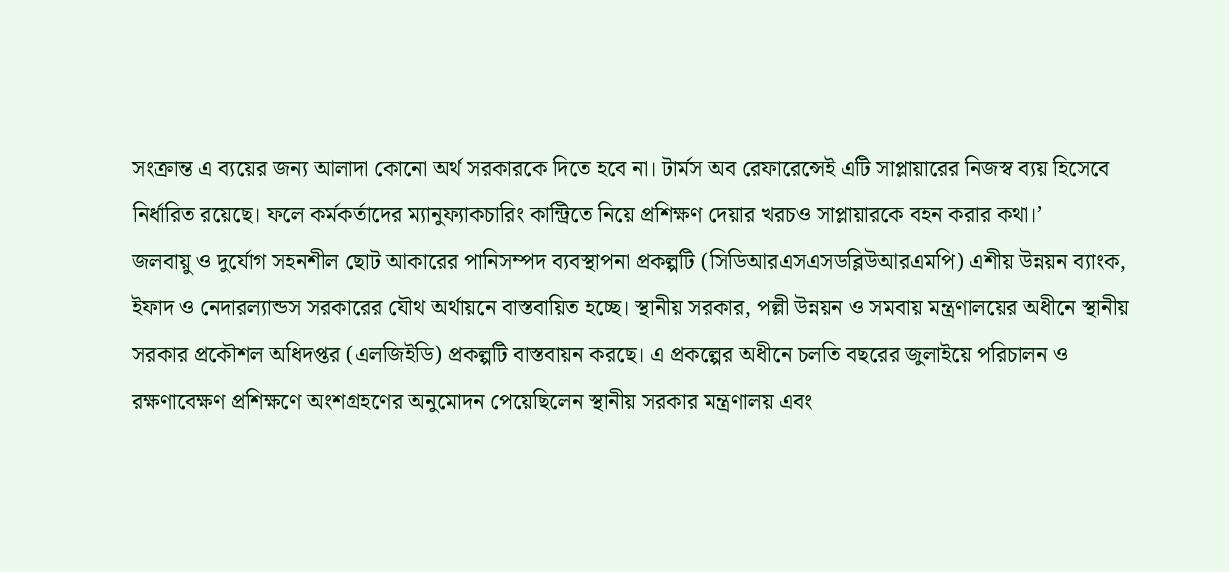সংক্রান্ত এ ব্যয়ের জন্য আলাদা কোনো অর্থ সরকারকে দিতে হবে না। টার্মস অব রেফারেন্সেই এটি সাপ্লায়ারের নিজস্ব ব্যয় হিসেবে নির্ধারিত রয়েছে। ফলে কর্মকর্তাদের ম্যানুফ্যাকচারিং কান্ট্রিতে নিয়ে প্রশিক্ষণ দেয়ার খরচও সাপ্লায়ারকে বহন করার কথা।’
জলবায়ু ও দুর্যোগ সহনশীল ছোট আকারের পানিসম্পদ ব্যবস্থাপনা প্রকল্পটি (সিডিআরএসএসডব্লিউআরএমপি) এশীয় উন্নয়ন ব্যাংক, ইফাদ ও নেদারল্যান্ডস সরকারের যৌথ অর্থায়নে বাস্তবায়িত হচ্ছে। স্থানীয় সরকার, পল্লী উন্নয়ন ও সমবায় মন্ত্রণালয়ের অধীনে স্থানীয় সরকার প্রকৌশল অধিদপ্তর (এলজিইডি) প্রকল্পটি বাস্তবায়ন করছে। এ প্রকল্পের অধীনে চলতি বছরের জুলাইয়ে পরিচালন ও রক্ষণাবেক্ষণ প্রশিক্ষণে অংশগ্রহণের অনুমোদন পেয়েছিলেন স্থানীয় সরকার মন্ত্রণালয় এবং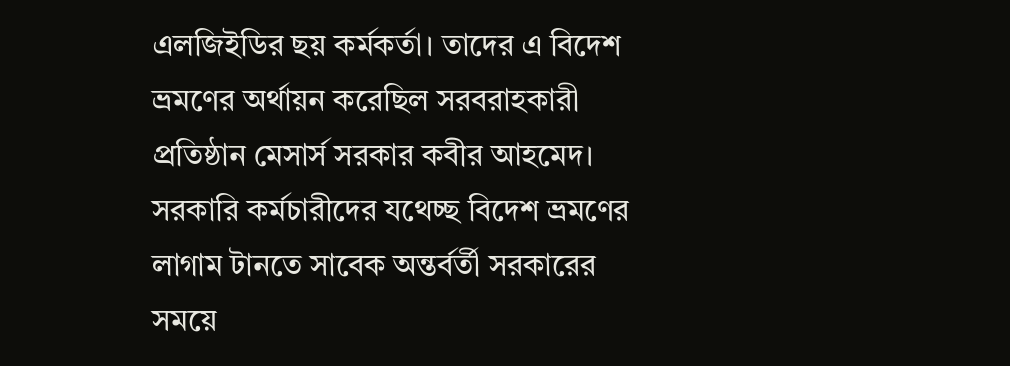এলজিইডির ছয় কর্মকর্তা। তাদের এ বিদেশ ভ্রমণের অর্থায়ন করেছিল সরবরাহকারী প্রতিষ্ঠান মেসার্স সরকার কবীর আহমেদ।
সরকারি কর্মচারীদের যথেচ্ছ বিদেশ ভ্রমণের লাগাম টানতে সাবেক অন্তর্বর্তী সরকারের সময়ে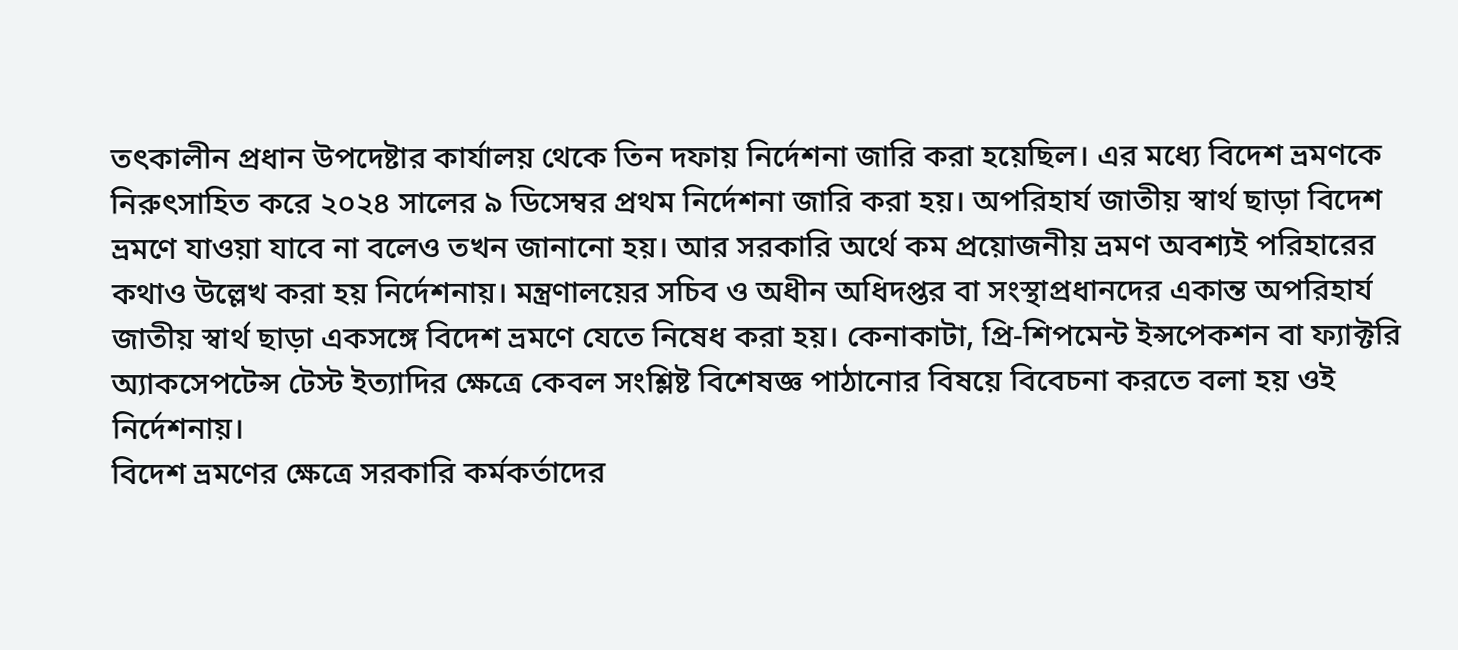তৎকালীন প্রধান উপদেষ্টার কার্যালয় থেকে তিন দফায় নির্দেশনা জারি করা হয়েছিল। এর মধ্যে বিদেশ ভ্রমণকে নিরুৎসাহিত করে ২০২৪ সালের ৯ ডিসেম্বর প্রথম নির্দেশনা জারি করা হয়। অপরিহার্য জাতীয় স্বার্থ ছাড়া বিদেশ ভ্রমণে যাওয়া যাবে না বলেও তখন জানানো হয়। আর সরকারি অর্থে কম প্রয়োজনীয় ভ্রমণ অবশ্যই পরিহারের কথাও উল্লেখ করা হয় নির্দেশনায়। মন্ত্রণালয়ের সচিব ও অধীন অধিদপ্তর বা সংস্থাপ্রধানদের একান্ত অপরিহার্য জাতীয় স্বার্থ ছাড়া একসঙ্গে বিদেশ ভ্রমণে যেতে নিষেধ করা হয়। কেনাকাটা, প্রি-শিপমেন্ট ইন্সপেকশন বা ফ্যাক্টরি অ্যাকসেপটেন্স টেস্ট ইত্যাদির ক্ষেত্রে কেবল সংশ্লিষ্ট বিশেষজ্ঞ পাঠানোর বিষয়ে বিবেচনা করতে বলা হয় ওই নির্দেশনায়।
বিদেশ ভ্রমণের ক্ষেত্রে সরকারি কর্মকর্তাদের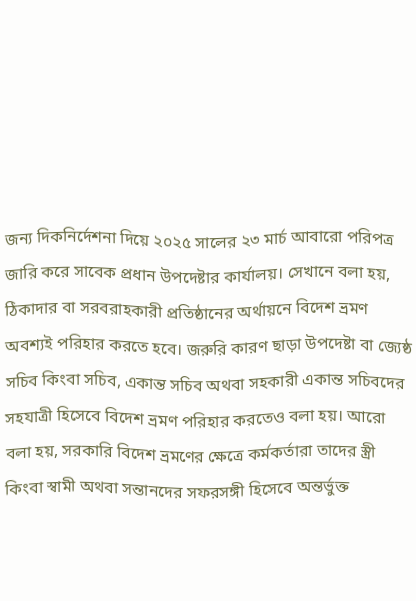জন্য দিকনির্দেশনা দিয়ে ২০২৫ সালের ২৩ মার্চ আবারো পরিপত্র জারি করে সাবেক প্রধান উপদেষ্টার কার্যালয়। সেখানে বলা হয়, ঠিকাদার বা সরবরাহকারী প্রতিষ্ঠানের অর্থায়নে বিদেশ ভ্রমণ অবশ্যই পরিহার করতে হবে। জরুরি কারণ ছাড়া উপদেষ্টা বা জ্যেষ্ঠ সচিব কিংবা সচিব, একান্ত সচিব অথবা সহকারী একান্ত সচিবদের সহযাত্রী হিসেবে বিদেশ ভ্রমণ পরিহার করতেও বলা হয়। আরো বলা হয়, সরকারি বিদেশ ভ্রমণের ক্ষেত্রে কর্মকর্তারা তাদের স্ত্রী কিংবা স্বামী অথবা সন্তানদের সফরসঙ্গী হিসেবে অন্তর্ভুক্ত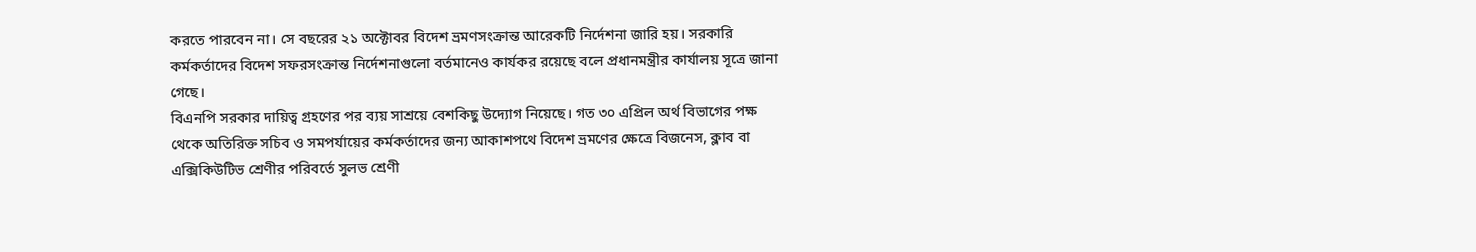করতে পারবেন না। সে বছরের ২১ অক্টোবর বিদেশ ভ্রমণসংক্রান্ত আরেকটি নির্দেশনা জারি হয়। সরকারি কর্মকর্তাদের বিদেশ সফরসংক্রান্ত নির্দেশনাগুলো বর্তমানেও কার্যকর রয়েছে বলে প্রধানমন্ত্রীর কার্যালয় সূত্রে জানা গেছে।
বিএনপি সরকার দায়িত্ব গ্রহণের পর ব্যয় সাশ্রয়ে বেশকিছু উদ্যোগ নিয়েছে। গত ৩০ এপ্রিল অর্থ বিভাগের পক্ষ থেকে অতিরিক্ত সচিব ও সমপর্যায়ের কর্মকর্তাদের জন্য আকাশপথে বিদেশ ভ্রমণের ক্ষেত্রে বিজনেস, ক্লাব বা এক্সিকিউটিভ শ্রেণীর পরিবর্তে সুলভ শ্রেণী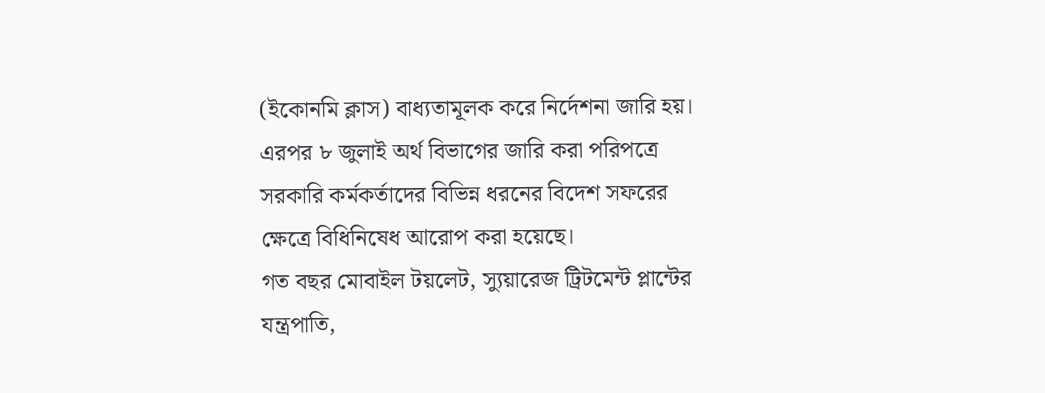(ইকোনমি ক্লাস) বাধ্যতামূলক করে নির্দেশনা জারি হয়। এরপর ৮ জুলাই অর্থ বিভাগের জারি করা পরিপত্রে সরকারি কর্মকর্তাদের বিভিন্ন ধরনের বিদেশ সফরের ক্ষেত্রে বিধিনিষেধ আরোপ করা হয়েছে।
গত বছর মোবাইল টয়লেট, স্যুয়ারেজ ট্রিটমেন্ট প্লান্টের যন্ত্রপাতি,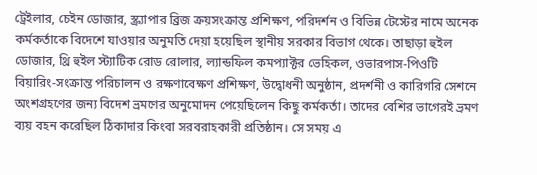ট্রেইলার, চেইন ডোজার, স্ক্র্যাপার ব্রিজ ক্রয়সংক্রান্ত প্রশিক্ষণ, পরিদর্শন ও বিভিন্ন টেস্টের নামে অনেক কর্মকর্তাকে বিদেশে যাওয়ার অনুমতি দেয়া হয়েছিল স্থানীয় সরকার বিভাগ থেকে। তাছাড়া হুইল ডোজার, থ্রি হুইল স্ট্যাটিক রোড রোলার, ল্যান্ডফিল কমপ্যাক্টর ভেহিকল, ওভারপাস-পিওটি বিয়ারিং-সংক্রান্ত পরিচালন ও রক্ষণাবেক্ষণ প্রশিক্ষণ, উদ্বোধনী অনুষ্ঠান, প্রদর্শনী ও কারিগরি সেশনে অংশগ্রহণের জন্য বিদেশ ভ্রমণের অনুমোদন পেয়েছিলেন কিছু কর্মকর্তা। তাদের বেশির ভাগেরই ভ্রমণ ব্যয় বহন করেছিল ঠিকাদার কিংবা সরবরাহকারী প্রতিষ্ঠান। সে সময় এ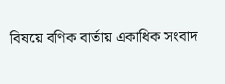বিষয়ে বণিক বার্তায় একাধিক সংবাদ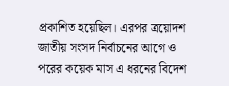প্রকাশিত হয়েছিল। এরপর ত্রয়োদশ জাতীয় সংসদ নির্বাচনের আগে ও পরের কয়েক মাস এ ধরনের বিদেশ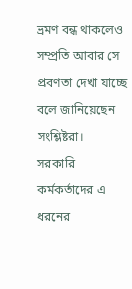ভ্রমণ বন্ধ থাকলেও সম্প্রতি আবার সে প্রবণতা দেখা যাচ্ছে বলে জানিয়েছেন সংশ্লিষ্টরা।
সরকারি কর্মকর্তাদের এ ধরনের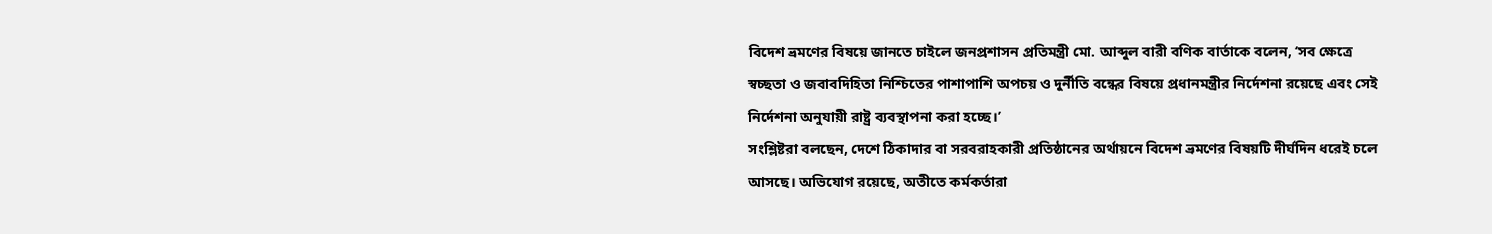বিদেশ ভ্রমণের বিষয়ে জানতে চাইলে জনপ্রশাসন প্রতিমন্ত্রী মো. আব্দুল বারী বণিক বার্তাকে বলেন, ‘সব ক্ষেত্রে স্বচ্ছতা ও জবাবদিহিতা নিশ্চিতের পাশাপাশি অপচয় ও দুর্নীতি বন্ধের বিষয়ে প্রধানমন্ত্রীর নির্দেশনা রয়েছে এবং সেই নির্দেশনা অনুযায়ী রাষ্ট্র ব্যবস্থাপনা করা হচ্ছে।’
সংশ্লিষ্টরা বলছেন, দেশে ঠিকাদার বা সরবরাহকারী প্রতিষ্ঠানের অর্থায়নে বিদেশ ভ্রমণের বিষয়টি দীর্ঘদিন ধরেই চলে আসছে। অভিযোগ রয়েছে, অতীতে কর্মকর্তারা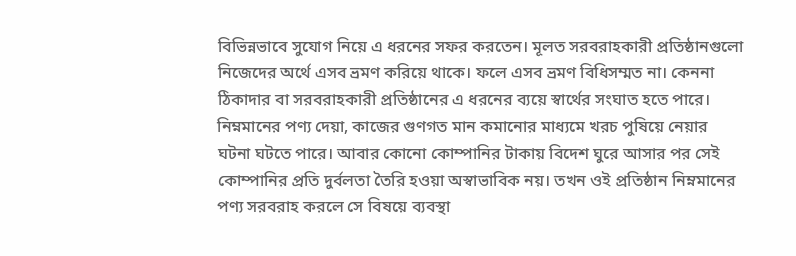বিভিন্নভাবে সুযোগ নিয়ে এ ধরনের সফর করতেন। মূলত সরবরাহকারী প্রতিষ্ঠানগুলো নিজেদের অর্থে এসব ভ্রমণ করিয়ে থাকে। ফলে এসব ভ্রমণ বিধিসম্মত না। কেননা ঠিকাদার বা সরবরাহকারী প্রতিষ্ঠানের এ ধরনের ব্যয়ে স্বার্থের সংঘাত হতে পারে। নিম্নমানের পণ্য দেয়া, কাজের গুণগত মান কমানোর মাধ্যমে খরচ পুষিয়ে নেয়ার ঘটনা ঘটতে পারে। আবার কোনো কোম্পানির টাকায় বিদেশ ঘুরে আসার পর সেই কোম্পানির প্রতি দুর্বলতা তৈরি হওয়া অস্বাভাবিক নয়। তখন ওই প্রতিষ্ঠান নিম্নমানের পণ্য সরবরাহ করলে সে বিষয়ে ব্যবস্থা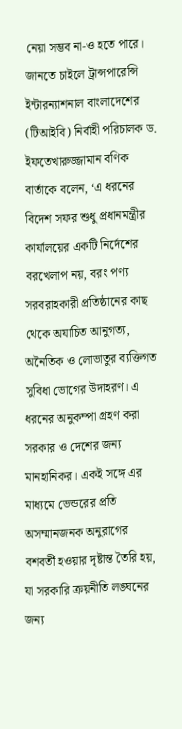নেয়া সম্ভব না-ও হতে পারে।
জানতে চাইলে ট্রান্সপারেন্সি ইন্টারন্যাশনাল বাংলাদেশের (টিআইবি) নির্বাহী পরিচালক ড. ইফতেখারুজ্জামান বণিক বার্তাকে বলেন, ‘এ ধরনের বিদেশ সফর শুধু প্রধানমন্ত্রীর কার্যালয়ের একটি নির্দেশের বরখেলাপ নয়, বরং পণ্য সরবরাহকারী প্রতিষ্ঠানের কাছ থেকে অযাচিত আনুগত্য, অনৈতিক ও লোভাতুর ব্যক্তিগত সুবিধা ভোগের উদাহরণ। এ ধরনের অনুকম্পা গ্রহণ করা সরকার ও দেশের জন্য মানহানিকর। একই সঙ্গে এর মাধ্যমে ভেন্ডরের প্রতি অসম্মানজনক অনুরাগের বশবর্তী হওয়ার দৃষ্টান্ত তৈরি হয়, যা সরকারি ক্রয়নীতি লঙ্ঘনের জন্য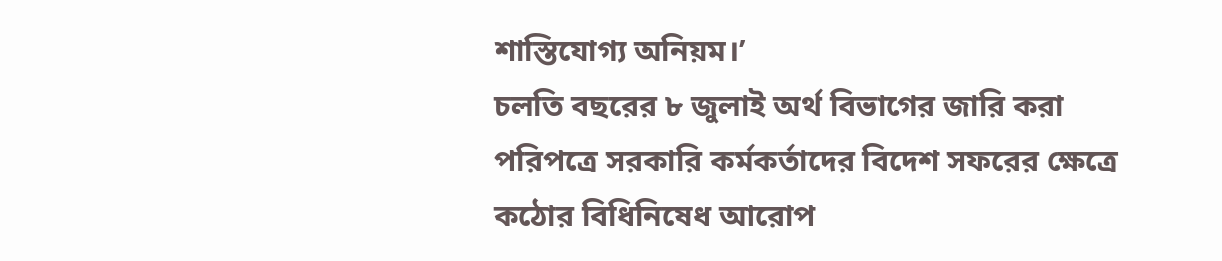শাস্তিযোগ্য অনিয়ম।’
চলতি বছরের ৮ জুলাই অর্থ বিভাগের জারি করা পরিপত্রে সরকারি কর্মকর্তাদের বিদেশ সফরের ক্ষেত্রে কঠোর বিধিনিষেধ আরোপ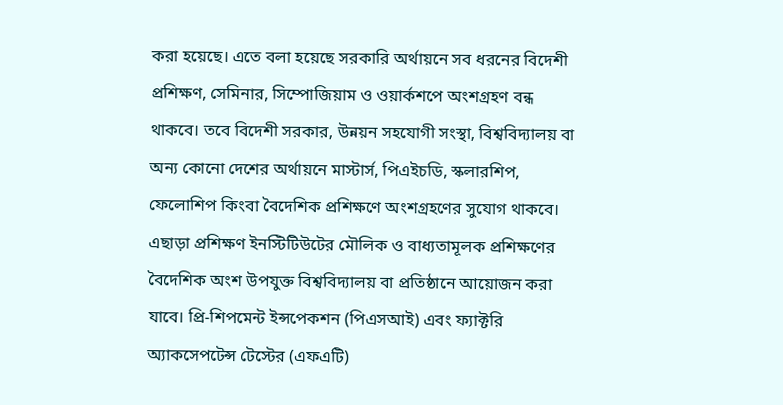করা হয়েছে। এতে বলা হয়েছে সরকারি অর্থায়নে সব ধরনের বিদেশী প্রশিক্ষণ, সেমিনার, সিম্পোজিয়াম ও ওয়ার্কশপে অংশগ্রহণ বন্ধ থাকবে। তবে বিদেশী সরকার, উন্নয়ন সহযোগী সংস্থা, বিশ্ববিদ্যালয় বা অন্য কোনো দেশের অর্থায়নে মাস্টার্স, পিএইচডি, স্কলারশিপ, ফেলোশিপ কিংবা বৈদেশিক প্রশিক্ষণে অংশগ্রহণের সুযোগ থাকবে। এছাড়া প্রশিক্ষণ ইনস্টিটিউটের মৌলিক ও বাধ্যতামূলক প্রশিক্ষণের বৈদেশিক অংশ উপযুক্ত বিশ্ববিদ্যালয় বা প্রতিষ্ঠানে আয়োজন করা যাবে। প্রি-শিপমেন্ট ইন্সপেকশন (পিএসআই) এবং ফ্যাক্টরি অ্যাকসেপটেন্স টেস্টের (এফএটি)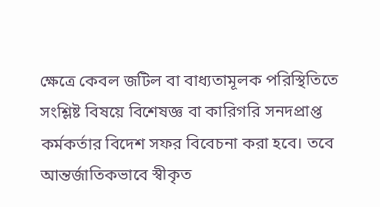ক্ষেত্রে কেবল জটিল বা বাধ্যতামূলক পরিস্থিতিতে সংশ্লিষ্ট বিষয়ে বিশেষজ্ঞ বা কারিগরি সনদপ্রাপ্ত কর্মকর্তার বিদেশ সফর বিবেচনা করা হবে। তবে আন্তর্জাতিকভাবে স্বীকৃত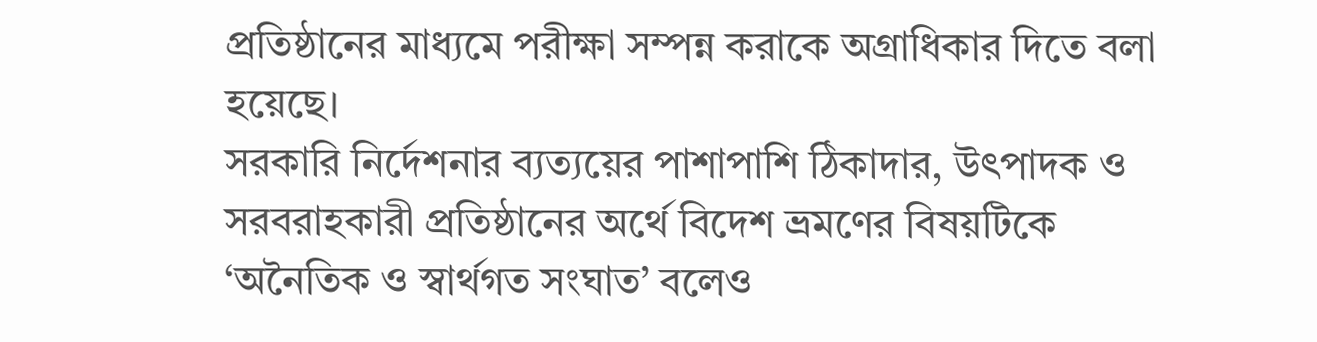প্রতিষ্ঠানের মাধ্যমে পরীক্ষা সম্পন্ন করাকে অগ্রাধিকার দিতে বলা হয়েছে।
সরকারি নির্দেশনার ব্যত্যয়ের পাশাপাশি ঠিকাদার, উৎপাদক ও সরবরাহকারী প্রতিষ্ঠানের অর্থে বিদেশ ভ্রমণের বিষয়টিকে ‘অনৈতিক ও স্বার্থগত সংঘাত’ বলেও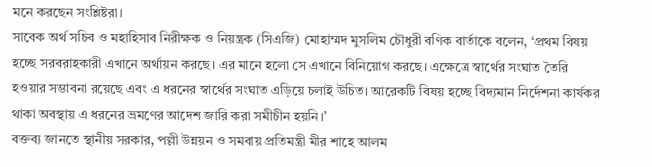মনে করছেন সংশ্লিষ্টরা।
সাবেক অর্থ সচিব ও মহাহিসাব নিরীক্ষক ও নিয়ন্ত্রক (সিএজি) মোহাম্মদ মুসলিম চৌধুরী বণিক বার্তাকে বলেন, ‘প্রথম বিষয় হচ্ছে সরবরাহকারী এখানে অর্থায়ন করছে। এর মানে হলো সে এখানে বিনিয়োগ করছে। এক্ষেত্রে স্বার্থের সংঘাত তৈরি হওয়ার সম্ভাবনা রয়েছে এবং এ ধরনের স্বার্থের সংঘাত এড়িয়ে চলাই উচিত। আরেকটি বিষয় হচ্ছে বিদ্যমান নির্দেশনা কার্যকর থাকা অবস্থায় এ ধরনের ভ্রমণের আদেশ জারি করা সমীচীন হয়নি।’
বক্তব্য জানতে স্থানীয় সরকার, পল্লী উন্নয়ন ও সমবায় প্রতিমন্ত্রী মীর শাহে আলম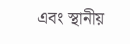এবং স্থানীয়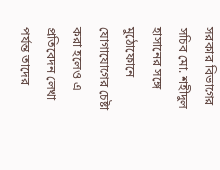সরকার বিভাগের সচিব মো. শহীদুল হাসানের সঙ্গে মুঠোফোনে যোগাযোগের চেষ্টা করা হলেও এ প্রতিবেদন লেখা পর্যন্ত তাদের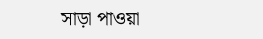সাড়া পাওয়া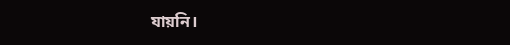যায়নি।